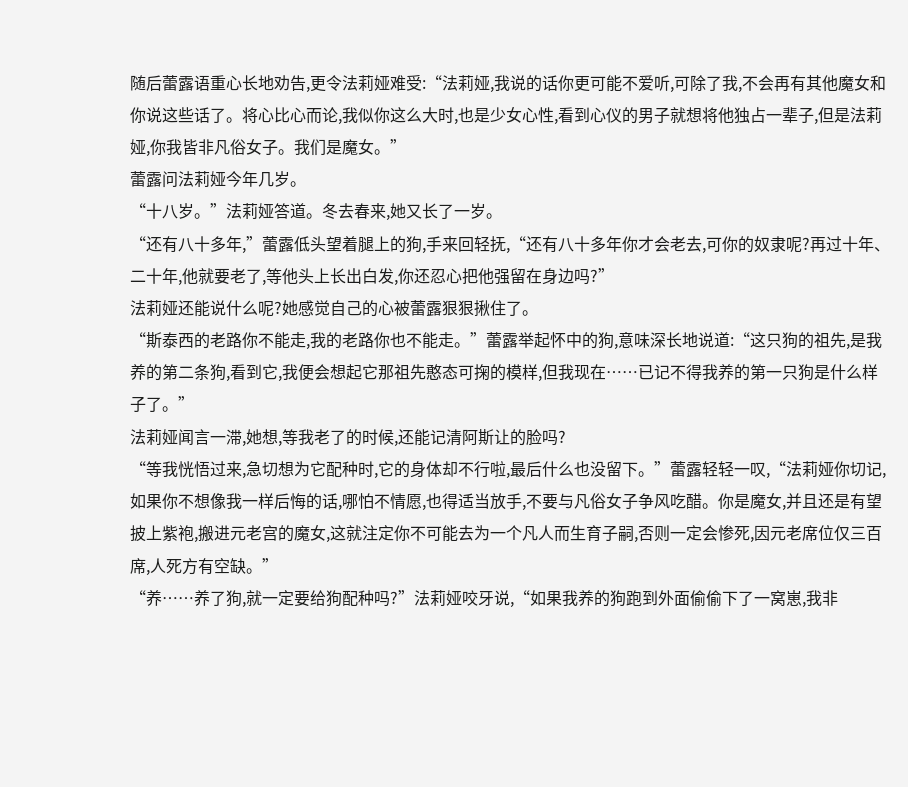随后蕾露语重心长地劝告,更令法莉娅难受:“法莉娅,我说的话你更可能不爱听,可除了我,不会再有其他魔女和你说这些话了。将心比心而论,我似你这么大时,也是少女心性,看到心仪的男子就想将他独占一辈子,但是法莉娅,你我皆非凡俗女子。我们是魔女。”
蕾露问法莉娅今年几岁。
“十八岁。”法莉娅答道。冬去春来,她又长了一岁。
“还有八十多年,”蕾露低头望着腿上的狗,手来回轻抚,“还有八十多年你才会老去,可你的奴隶呢?再过十年、二十年,他就要老了,等他头上长出白发,你还忍心把他强留在身边吗?”
法莉娅还能说什么呢?她感觉自己的心被蕾露狠狠揪住了。
“斯泰西的老路你不能走,我的老路你也不能走。”蕾露举起怀中的狗,意味深长地说道:“这只狗的祖先,是我养的第二条狗,看到它,我便会想起它那祖先憨态可掬的模样,但我现在……已记不得我养的第一只狗是什么样子了。”
法莉娅闻言一滞,她想,等我老了的时候,还能记清阿斯让的脸吗?
“等我恍悟过来,急切想为它配种时,它的身体却不行啦,最后什么也没留下。”蕾露轻轻一叹,“法莉娅你切记,如果你不想像我一样后悔的话,哪怕不情愿,也得适当放手,不要与凡俗女子争风吃醋。你是魔女,并且还是有望披上紫袍,搬进元老宫的魔女,这就注定你不可能去为一个凡人而生育子嗣,否则一定会惨死,因元老席位仅三百席,人死方有空缺。”
“养……养了狗,就一定要给狗配种吗?”法莉娅咬牙说,“如果我养的狗跑到外面偷偷下了一窝崽,我非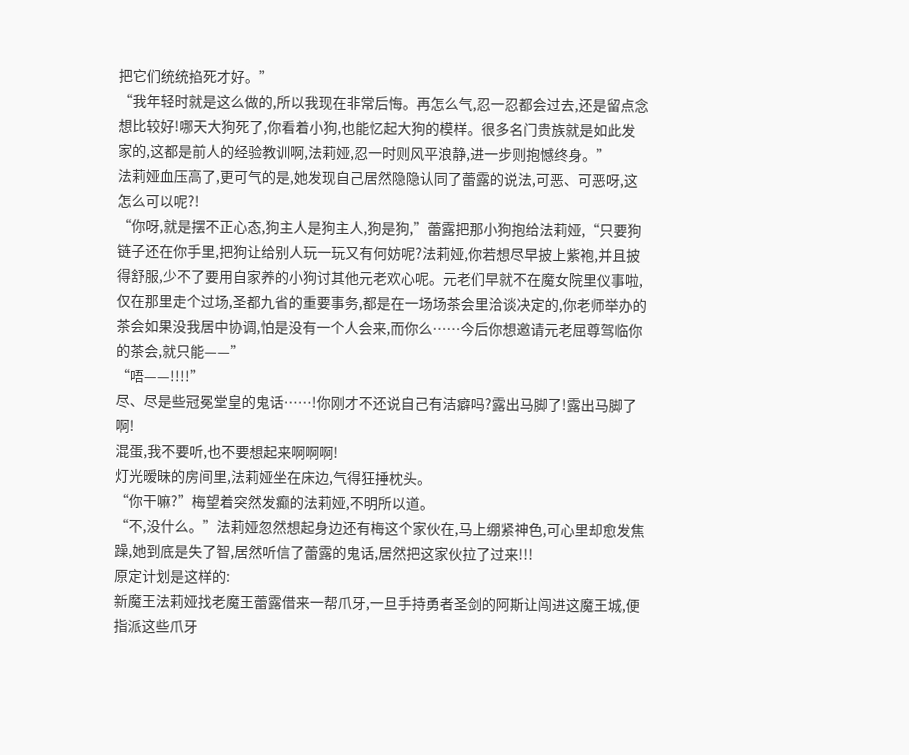把它们统统掐死才好。”
“我年轻时就是这么做的,所以我现在非常后悔。再怎么气,忍一忍都会过去,还是留点念想比较好!哪天大狗死了,你看着小狗,也能忆起大狗的模样。很多名门贵族就是如此发家的,这都是前人的经验教训啊,法莉娅,忍一时则风平浪静,进一步则抱憾终身。”
法莉娅血压高了,更可气的是,她发现自己居然隐隐认同了蕾露的说法,可恶、可恶呀,这怎么可以呢?!
“你呀,就是摆不正心态,狗主人是狗主人,狗是狗,”蕾露把那小狗抱给法莉娅,“只要狗链子还在你手里,把狗让给别人玩一玩又有何妨呢?法莉娅,你若想尽早披上紫袍,并且披得舒服,少不了要用自家养的小狗讨其他元老欢心呢。元老们早就不在魔女院里仪事啦,仅在那里走个过场,圣都九省的重要事务,都是在一场场茶会里洽谈决定的,你老师举办的茶会如果没我居中协调,怕是没有一个人会来,而你么……今后你想邀请元老屈尊驾临你的茶会,就只能——”
“唔——!!!!”
尽、尽是些冠冕堂皇的鬼话……!你刚才不还说自己有洁癖吗?露出马脚了!露出马脚了啊!
混蛋,我不要听,也不要想起来啊啊啊!
灯光暧昧的房间里,法莉娅坐在床边,气得狂捶枕头。
“你干嘛?”梅望着突然发癫的法莉娅,不明所以道。
“不,没什么。”法莉娅忽然想起身边还有梅这个家伙在,马上绷紧神色,可心里却愈发焦躁,她到底是失了智,居然听信了蕾露的鬼话,居然把这家伙拉了过来!!!
原定计划是这样的:
新魔王法莉娅找老魔王蕾露借来一帮爪牙,一旦手持勇者圣剑的阿斯让闯进这魔王城,便指派这些爪牙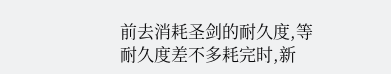前去消耗圣剑的耐久度,等耐久度差不多耗完时,新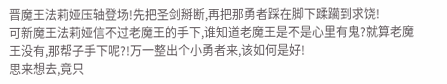晋魔王法莉娅压轴登场!先把圣剑掰断,再把那勇者踩在脚下蹂躏到求饶!
可新魔王法莉娅信不过老魔王的手下,谁知道老魔王是不是心里有鬼?就算老魔王没有,那帮子手下呢?!万一整出个小勇者来,该如何是好!
思来想去,竟只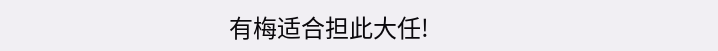有梅适合担此大任!